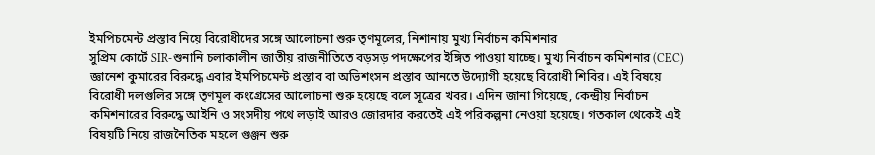ইমপিচমেন্ট প্রস্তাব নিয়ে বিরোধীদের সঙ্গে আলোচনা শুরু তৃণমূলের, নিশানায় মুখ্য নির্বাচন কমিশনার
সুপ্রিম কোর্টে SIR-শুনানি চলাকালীন জাতীয় রাজনীতিতে বড়সড় পদক্ষেপের ইঙ্গিত পাওয়া যাচ্ছে। মুখ্য নির্বাচন কমিশনার (CEC) জ্ঞানেশ কুমারের বিরুদ্ধে এবার ইমপিচমেন্ট প্রস্তাব বা অভিশংসন প্রস্তাব আনতে উদ্যোগী হয়েছে বিরোধী শিবির। এই বিষয়ে বিরোধী দলগুলির সঙ্গে তৃণমূল কংগ্রেসের আলোচনা শুরু হয়েছে বলে সূত্রের খবর। এদিন জানা গিয়েছে, কেন্দ্রীয় নির্বাচন কমিশনারের বিরুদ্ধে আইনি ও সংসদীয় পথে লড়াই আরও জোরদার করতেই এই পরিকল্পনা নেওয়া হয়েছে। গতকাল থেকেই এই বিষয়টি নিয়ে রাজনৈতিক মহলে গুঞ্জন শুরু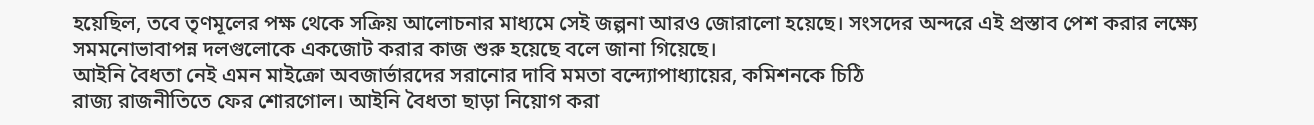হয়েছিল, তবে তৃণমূলের পক্ষ থেকে সক্রিয় আলোচনার মাধ্যমে সেই জল্পনা আরও জোরালো হয়েছে। সংসদের অন্দরে এই প্রস্তাব পেশ করার লক্ষ্যে সমমনোভাবাপন্ন দলগুলোকে একজোট করার কাজ শুরু হয়েছে বলে জানা গিয়েছে।
আইনি বৈধতা নেই এমন মাইক্রো অবজার্ভারদের সরানোর দাবি মমতা বন্দ্যোপাধ্যায়ের, কমিশনকে চিঠি
রাজ্য রাজনীতিতে ফের শোরগোল। আইনি বৈধতা ছাড়া নিয়োগ করা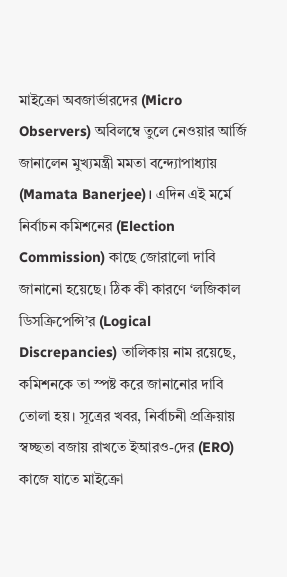মাইক্রো অবজার্ভারদের (Micro Observers) অবিলম্বে তুলে নেওয়ার আর্জি জানালেন মুখ্যমন্ত্রী মমতা বন্দ্যোপাধ্যায় (Mamata Banerjee)। এদিন এই মর্মে নির্বাচন কমিশনের (Election Commission) কাছে জোরালো দাবি জানানো হয়েছে। ঠিক কী কারণে ‘লজিকাল ডিসক্রিপেন্সি’র (Logical Discrepancies) তালিকায় নাম রয়েছে, কমিশনকে তা স্পষ্ট করে জানানোর দাবি তোলা হয়। সূত্রের খবর, নির্বাচনী প্রক্রিয়ায় স্বচ্ছতা বজায় রাখতে ইআরও-দের (ERO) কাজে যাতে মাইক্রো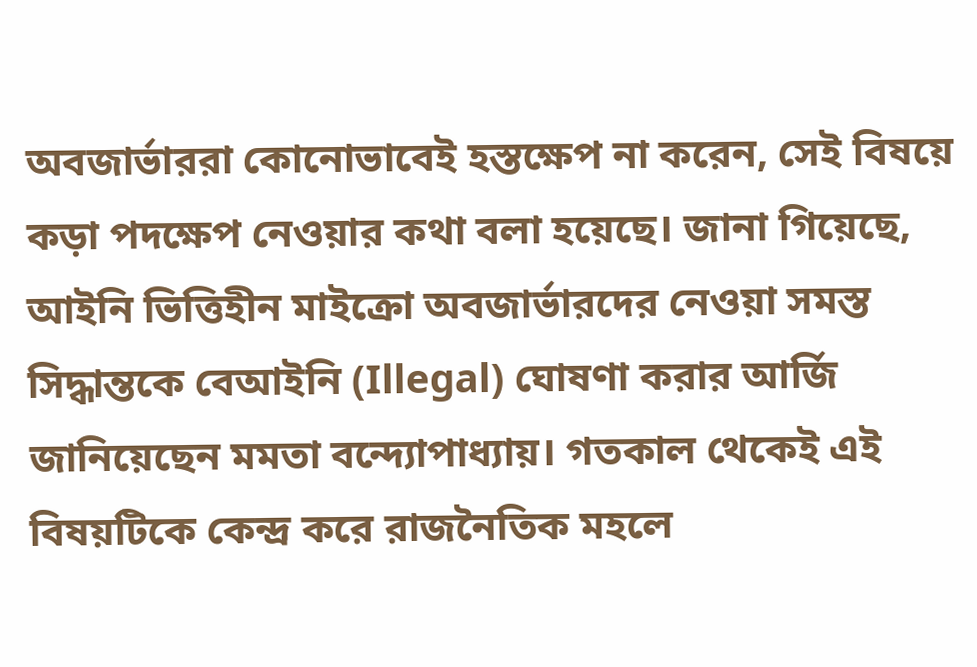অবজার্ভাররা কোনোভাবেই হস্তক্ষেপ না করেন, সেই বিষয়ে কড়া পদক্ষেপ নেওয়ার কথা বলা হয়েছে। জানা গিয়েছে, আইনি ভিত্তিহীন মাইক্রো অবজার্ভারদের নেওয়া সমস্ত সিদ্ধান্তকে বেআইনি (Illegal) ঘোষণা করার আর্জি জানিয়েছেন মমতা বন্দ্যোপাধ্যায়। গতকাল থেকেই এই বিষয়টিকে কেন্দ্র করে রাজনৈতিক মহলে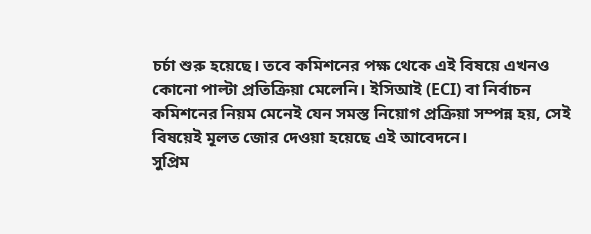চর্চা শুরু হয়েছে। তবে কমিশনের পক্ষ থেকে এই বিষয়ে এখনও কোনো পাল্টা প্রতিক্রিয়া মেলেনি। ইসিআই (ECI) বা নির্বাচন কমিশনের নিয়ম মেনেই যেন সমস্ত নিয়োগ প্রক্রিয়া সম্পন্ন হয়, সেই বিষয়েই মূলত জোর দেওয়া হয়েছে এই আবেদনে।
সুপ্রিম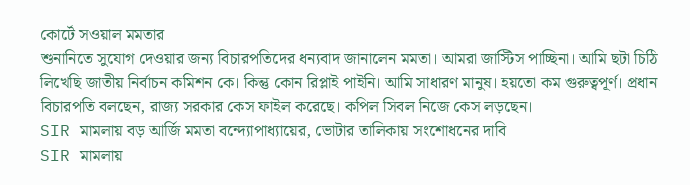কোর্টে সওয়াল মমতার
শুনানিতে সুযোগ দেওয়ার জন্য বিচারপতিদের ধন্যবাদ জানালেন মমতা। আমরা জাস্টিস পাচ্ছিনা। আমি ছটা চিঠি লিখেছি জাতীয় নির্বাচন কমিশন কে। কিন্তু কোন রিপ্লাই পাইনি। আমি সাধারণ মানুষ। হয়তো কম গুরুত্বপূর্ণ। প্রধান বিচারপতি বলছেন, রাজ্য সরকার কেস ফাইল করেছে। কপিল সিবল নিজে কেস লড়ছেন।
SIR মামলায় বড় আর্জি মমতা বন্দ্যোপাধ্যায়ের, ভোটার তালিকায় সংশোধনের দাবি
SIR মামলায়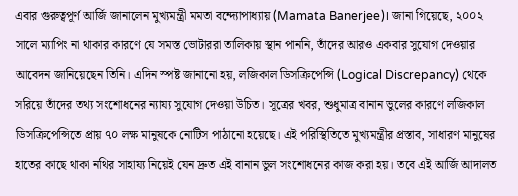এবার গুরুত্বপূর্ণ আর্জি জানালেন মুখ্যমন্ত্রী মমতা বন্দ্যোপাধ্যায় (Mamata Banerjee)। জানা গিয়েছে, ২০০২ সালে ম্যাপিং না থাকার কারণে যে সমস্ত ভোটাররা তালিকায় স্থান পাননি, তাঁদের আরও একবার সুযোগ দেওয়ার আবেদন জানিয়েছেন তিনি। এদিন স্পষ্ট জানানো হয়, লজিকাল ডিসক্রিপেন্সি (Logical Discrepancy) থেকে সরিয়ে তাঁদের তথ্য সংশোধনের ন্যায্য সুযোগ দেওয়া উচিত। সূত্রের খবর, শুধুমাত্র বানান ভুলের কারণে লজিকাল ডিসক্রিপেন্সিতে প্রায় ৭০ লক্ষ মানুষকে নোটিস পাঠানো হয়েছে। এই পরিস্থিতিতে মুখ্যমন্ত্রীর প্রস্তাব, সাধারণ মানুষের হাতের কাছে থাকা নথির সাহায্য নিয়েই যেন দ্রুত এই বানান ভুল সংশোধনের কাজ করা হয়। তবে এই আর্জি আদালত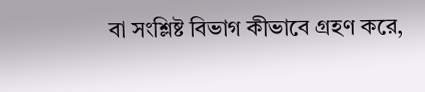বা সংশ্লিষ্ট বিভাগ কীভাবে গ্রহণ করে,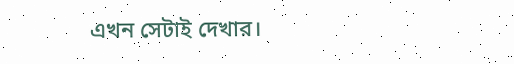এখন সেটাই দেখার।